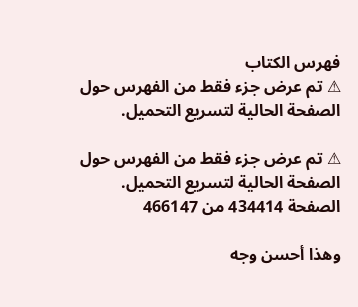فهرس الكتاب
⚠ تم عرض جزء فقط من الفهرس حول الصفحة الحالية لتسريع التحميل.

⚠ تم عرض جزء فقط من الفهرس حول الصفحة الحالية لتسريع التحميل.
الصفحة 434414 من 466147

وهذا أحسن وجه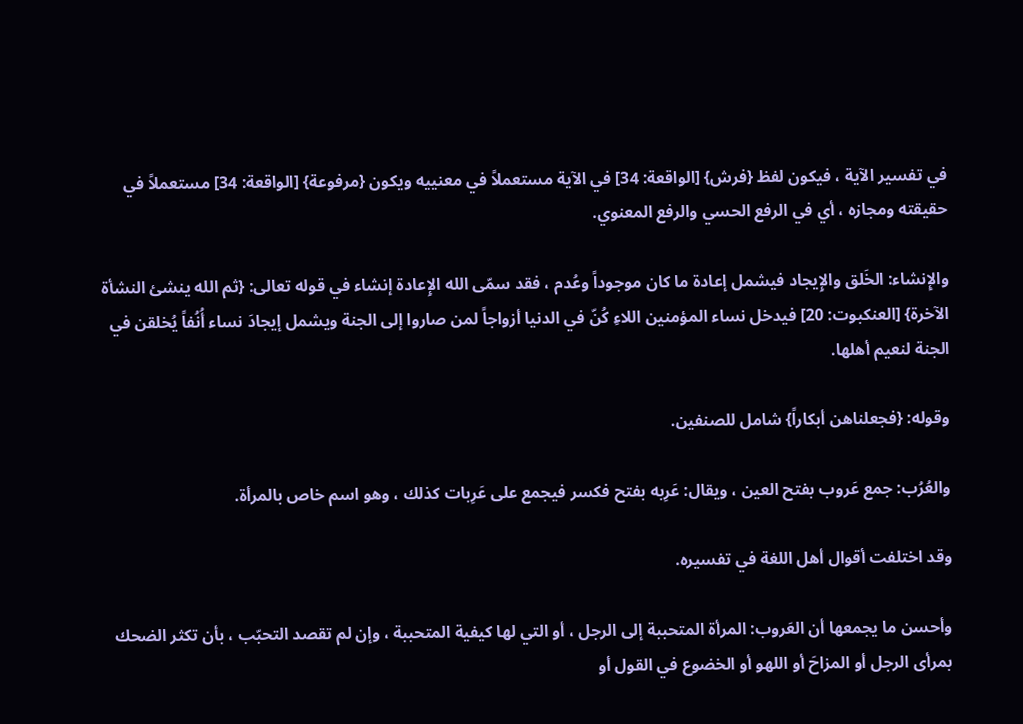في تفسير الآية ، فيكون لفظ {فرش} [الواقعة: 34] في الآية مستعملاً في معنييه ويكون {مرفوعة} [الواقعة: 34] مستعملاً في حقيقته ومجازه ، أي في الرفع الحسي والرفع المعنوي.

والإِنشاء: الخَلق والإِيجاد فيشمل إعادة ما كان موجوداً وعُدم ، فقد سمّى الله الإِعادة إنشاء في قوله تعالى: {ثم الله ينشئ النشأة الآخرة} [العنكبوت: 20] فيدخل نساء المؤمنين اللاءِ كُنّ في الدنيا أزواجاً لمن صاروا إلى الجنة ويشمل إيجادَ نساء أُنُفاً يُخلقن في الجنة لنعيم أهلها.

وقوله: {فجعلناهن أبكاراً} شامل للصنفين.

والعُرُب: جمع عَروب بفتح العين ، ويقال: عَرِبه بفتح فكسر فيجمع على عَرِبات كذلك ، وهو اسم خاص بالمرأة.

وقد اختلفت أقوال أهل اللغة في تفسيره.

وأحسن ما يجمعها أن العَروب: المرأة المتحببة إلى الرجل ، أو التي لها كيفية المتحببة ، وإن لم تقصد التحبّب ، بأن تكثر الضحك بمرأى الرجل أو المزاحَ أو اللهو أو الخضوع في القول أو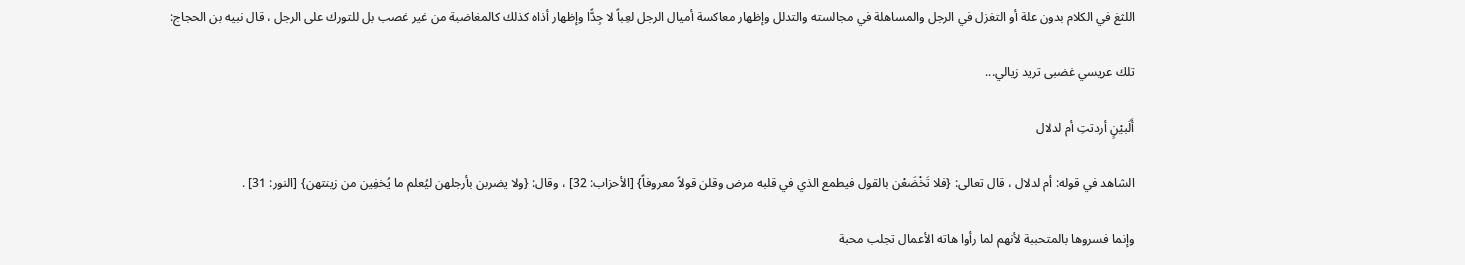اللثغ في الكلام بدون علة أو التغزل في الرجل والمساهلة في مجالسته والتدلل وإظهار معاكسة أميال الرجل لعِباً لا جِدًّا وإظهار أذاه كذلك كالمغاضبة من غير غصب بل للتورك على الرجل ، قال نبيه بن الحجاج:

تلك عريسي غضبى تريد زيالي...

أَلَبيْنٍ أردتتِ أم لدلال

الشاهد في قوله: أم لدلال ، قال تعالى: {فلا تَخْضَعْن بالقول فيطمع الذي في قلبه مرض وقلن قولاً معروفاً} [الأحزاب: 32] ، وقال: {ولا يضربن بأرجلهن ليُعلم ما يُخفِين من زينتهن} [النور: 31] .

وإنما فسروها بالمتحببة لأنهم لما رأوا هاته الأعمال تجلب محبة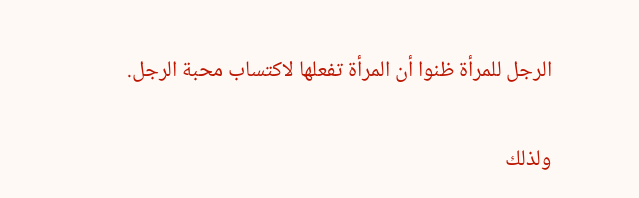الرجل للمرأة ظنوا أن المرأة تفعلها لاكتساب محبة الرجل.

ولذلك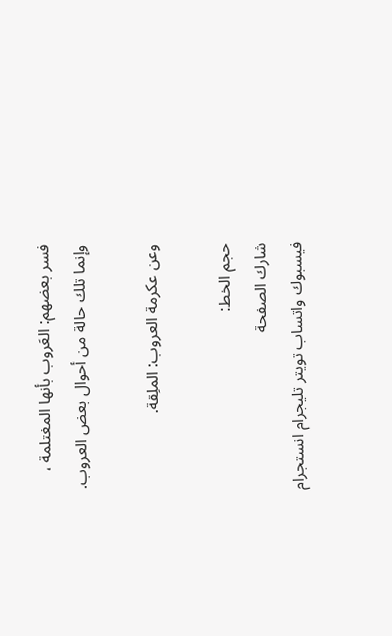فسر بعضهم: العَروب بأنها المغتلمة ، وإنما تلك حالة من أحوال بعض العروب.

وعن عكرمة العروب: الملِقة.

حجم الخط:
شارك الصفحة
فيسبوك واتساب تويتر تليجرام انستجرام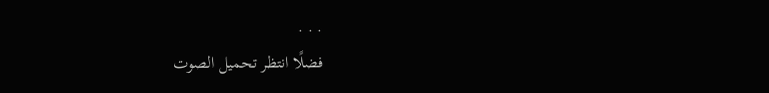. . .
فضلًا انتظر تحميل الصوت